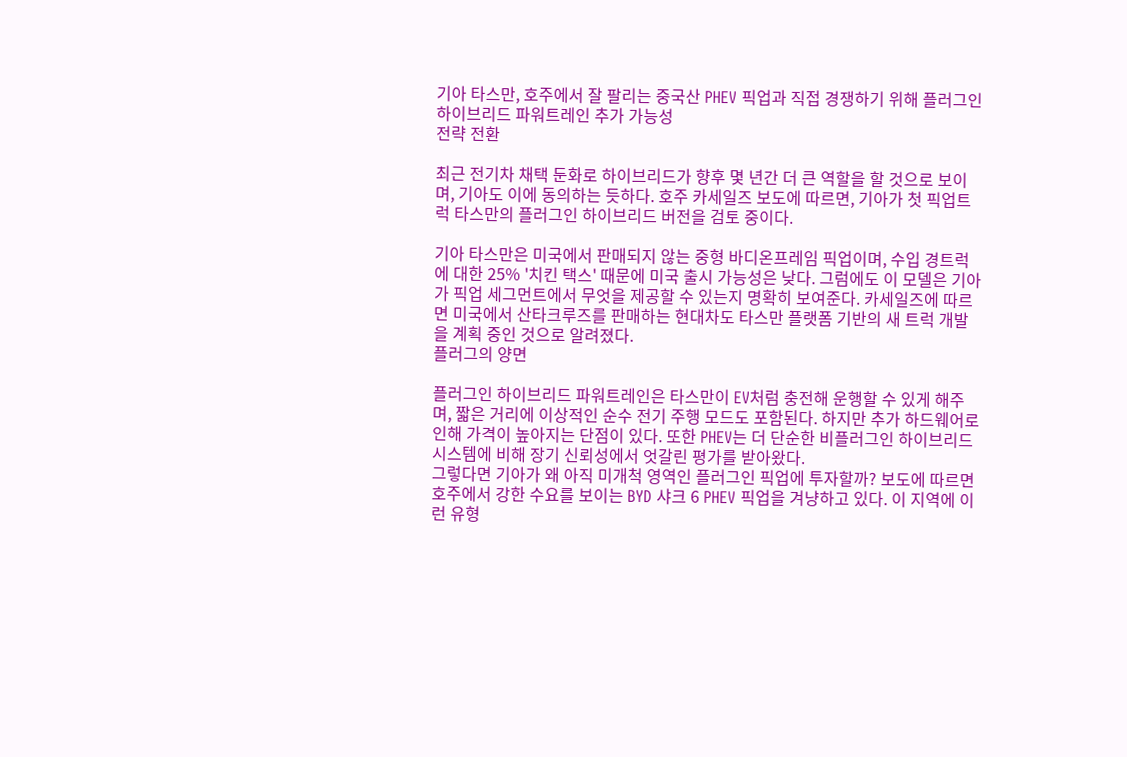기아 타스만, 호주에서 잘 팔리는 중국산 PHEV 픽업과 직접 경쟁하기 위해 플러그인 하이브리드 파워트레인 추가 가능성
전략 전환

최근 전기차 채택 둔화로 하이브리드가 향후 몇 년간 더 큰 역할을 할 것으로 보이며, 기아도 이에 동의하는 듯하다. 호주 카세일즈 보도에 따르면, 기아가 첫 픽업트럭 타스만의 플러그인 하이브리드 버전을 검토 중이다.

기아 타스만은 미국에서 판매되지 않는 중형 바디온프레임 픽업이며, 수입 경트럭에 대한 25% '치킨 택스' 때문에 미국 출시 가능성은 낮다. 그럼에도 이 모델은 기아가 픽업 세그먼트에서 무엇을 제공할 수 있는지 명확히 보여준다. 카세일즈에 따르면 미국에서 산타크루즈를 판매하는 현대차도 타스만 플랫폼 기반의 새 트럭 개발을 계획 중인 것으로 알려졌다.
플러그의 양면

플러그인 하이브리드 파워트레인은 타스만이 EV처럼 충전해 운행할 수 있게 해주며, 짧은 거리에 이상적인 순수 전기 주행 모드도 포함된다. 하지만 추가 하드웨어로 인해 가격이 높아지는 단점이 있다. 또한 PHEV는 더 단순한 비플러그인 하이브리드 시스템에 비해 장기 신뢰성에서 엇갈린 평가를 받아왔다.
그렇다면 기아가 왜 아직 미개척 영역인 플러그인 픽업에 투자할까? 보도에 따르면 호주에서 강한 수요를 보이는 BYD 샤크 6 PHEV 픽업을 겨냥하고 있다. 이 지역에 이런 유형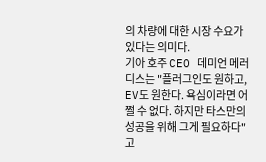의 차량에 대한 시장 수요가 있다는 의미다.
기아 호주 CEO 데미언 메러디스는 "플러그인도 원하고, EV도 원한다. 욕심이라면 어쩔 수 없다. 하지만 타스만의 성공을 위해 그게 필요하다"고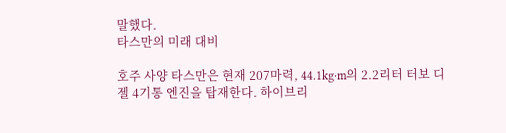말했다.
타스만의 미래 대비

호주 사양 타스만은 현재 207마력, 44.1kg·m의 2.2리터 터보 디젤 4기통 엔진을 탑재한다. 하이브리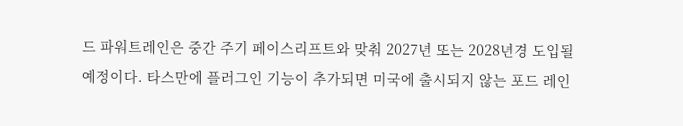드 파워트레인은 중간 주기 페이스리프트와 맞춰 2027년 또는 2028년경 도입될 예정이다. 타스만에 플러그인 기능이 추가되면 미국에 출시되지 않는 포드 레인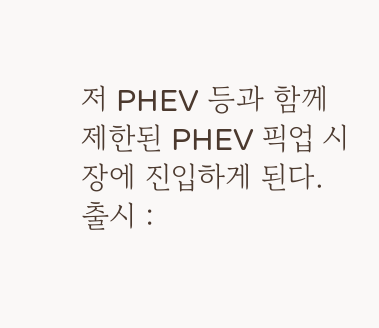저 PHEV 등과 함께 제한된 PHEV 픽업 시장에 진입하게 된다.
출시 :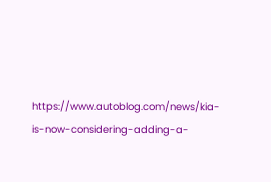https://www.autoblog.com/news/kia-is-now-considering-adding-a-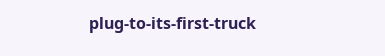plug-to-its-first-truck